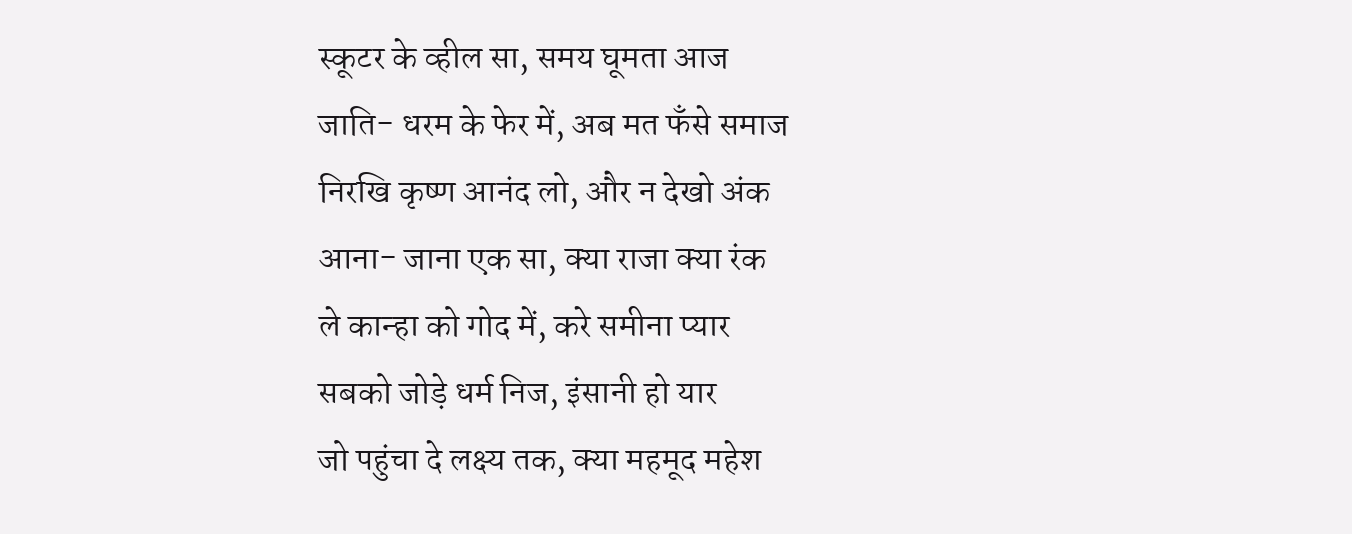स्कूटर के व्हील सा, समय घूमता आज
जाति- धरम के फेर में, अब मत फँसे समाज
निरखि कृष्ण आनंद लो, और न देखो अंक
आना- जाना एक सा, क्या राजा क्या रंक
ले कान्हा को गोद में, करे समीना प्यार
सबको जोड़े धर्म निज, इंसानी हो यार
जो पहुंचा दे लक्ष्य तक, क्या महमूद महेश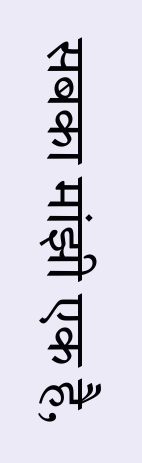सबका मांझी एक है,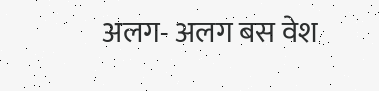अलग- अलग बस वेश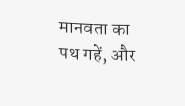मानवता का पथ गहें, और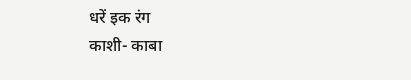धरें इक रंग
काशी- काबा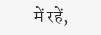में रहें,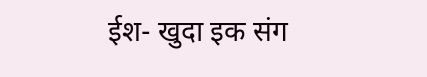ईश- खुदा इक संग